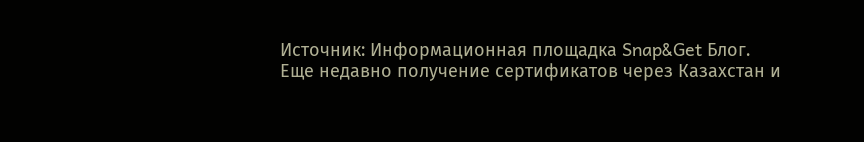Источник: Информационная площадка Snap&Get Блог.
Еще недавно получение сертификатов через Казахстан и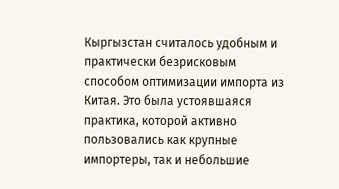Кыргызстан считалось удобным и практически безрисковым способом оптимизации импорта из Китая. Это была устоявшаяся практика, которой активно пользовались как крупные импортеры, так и небольшие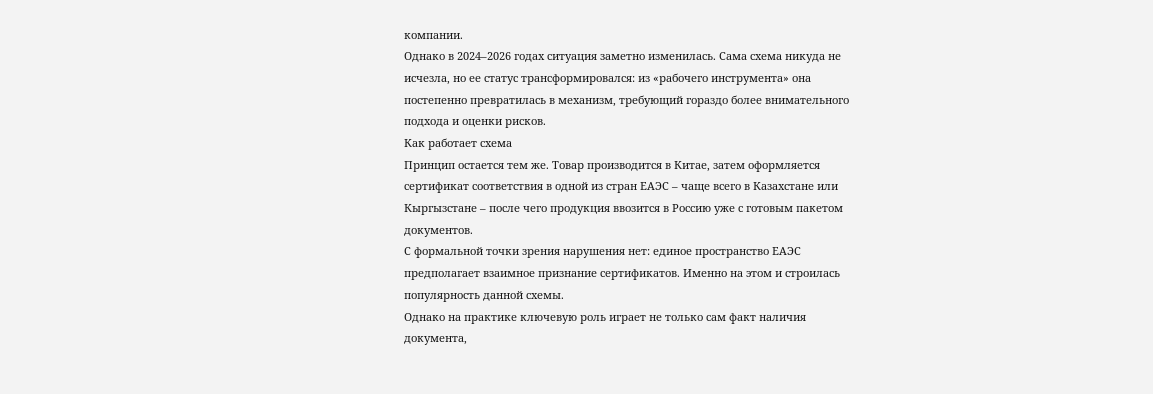компании.
Однако в 2024–2026 годах ситуация заметно изменилась. Сама схема никуда не исчезла, но ее статус трансформировался: из «рабочего инструмента» она постепенно превратилась в механизм, требующий гораздо более внимательного подхода и оценки рисков.
Как работает схема
Принцип остается тем же. Товар производится в Китае, затем оформляется сертификат соответствия в одной из стран ЕАЭС – чаще всего в Казахстане или Кыргызстане – после чего продукция ввозится в Россию уже с готовым пакетом документов.
С формальной точки зрения нарушения нет: единое пространство ЕАЭС предполагает взаимное признание сертификатов. Именно на этом и строилась популярность данной схемы.
Однако на практике ключевую роль играет не только сам факт наличия документа,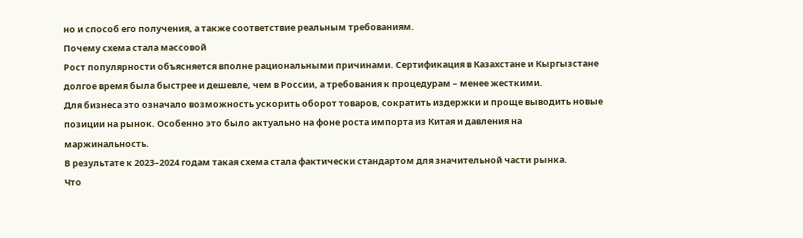но и способ его получения, а также соответствие реальным требованиям.
Почему схема стала массовой
Рост популярности объясняется вполне рациональными причинами. Сертификация в Казахстане и Кыргызстане долгое время была быстрее и дешевле, чем в России, а требования к процедурам – менее жесткими.
Для бизнеса это означало возможность ускорить оборот товаров, сократить издержки и проще выводить новые позиции на рынок. Особенно это было актуально на фоне роста импорта из Китая и давления на маржинальность.
В результате к 2023–2024 годам такая схема стала фактически стандартом для значительной части рынка.
Что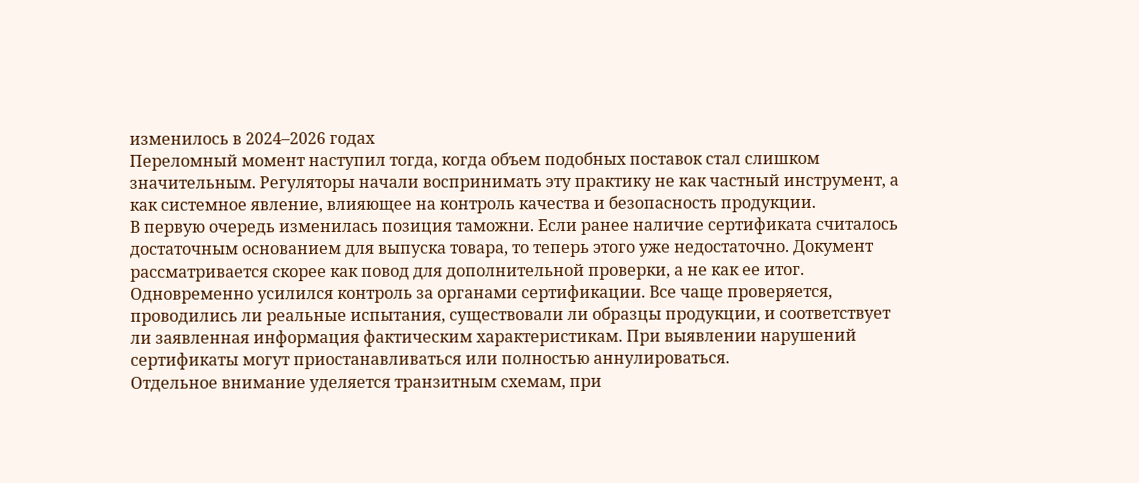изменилось в 2024–2026 годах
Переломный момент наступил тогда, когда объем подобных поставок стал слишком значительным. Регуляторы начали воспринимать эту практику не как частный инструмент, а как системное явление, влияющее на контроль качества и безопасность продукции.
В первую очередь изменилась позиция таможни. Если ранее наличие сертификата считалось достаточным основанием для выпуска товара, то теперь этого уже недостаточно. Документ рассматривается скорее как повод для дополнительной проверки, а не как ее итог.
Одновременно усилился контроль за органами сертификации. Все чаще проверяется, проводились ли реальные испытания, существовали ли образцы продукции, и соответствует ли заявленная информация фактическим характеристикам. При выявлении нарушений сертификаты могут приостанавливаться или полностью аннулироваться.
Отдельное внимание уделяется транзитным схемам, при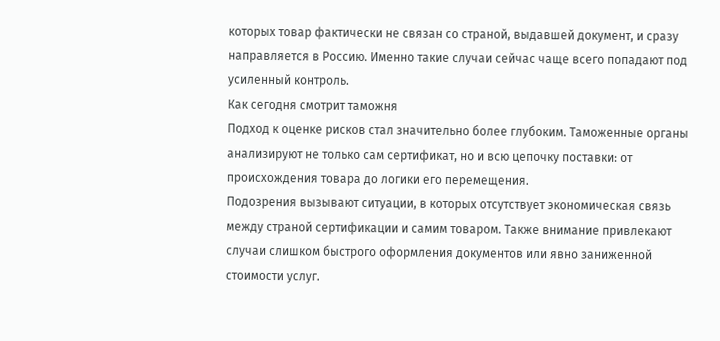которых товар фактически не связан со страной, выдавшей документ, и сразу направляется в Россию. Именно такие случаи сейчас чаще всего попадают под усиленный контроль.
Как сегодня смотрит таможня
Подход к оценке рисков стал значительно более глубоким. Таможенные органы анализируют не только сам сертификат, но и всю цепочку поставки: от происхождения товара до логики его перемещения.
Подозрения вызывают ситуации, в которых отсутствует экономическая связь между страной сертификации и самим товаром. Также внимание привлекают случаи слишком быстрого оформления документов или явно заниженной стоимости услуг.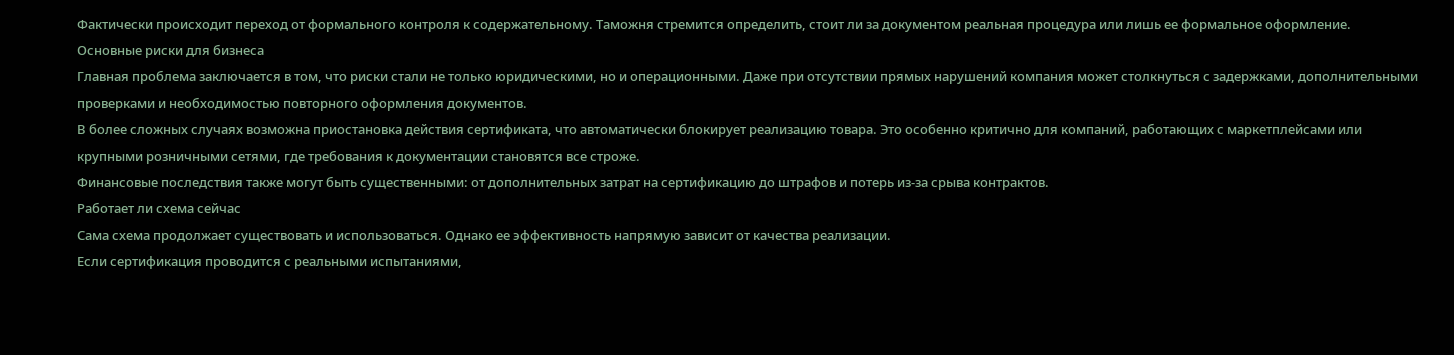Фактически происходит переход от формального контроля к содержательному. Таможня стремится определить, стоит ли за документом реальная процедура или лишь ее формальное оформление.
Основные риски для бизнеса
Главная проблема заключается в том, что риски стали не только юридическими, но и операционными. Даже при отсутствии прямых нарушений компания может столкнуться с задержками, дополнительными проверками и необходимостью повторного оформления документов.
В более сложных случаях возможна приостановка действия сертификата, что автоматически блокирует реализацию товара. Это особенно критично для компаний, работающих с маркетплейсами или крупными розничными сетями, где требования к документации становятся все строже.
Финансовые последствия также могут быть существенными: от дополнительных затрат на сертификацию до штрафов и потерь из-за срыва контрактов.
Работает ли схема сейчас
Сама схема продолжает существовать и использоваться. Однако ее эффективность напрямую зависит от качества реализации.
Если сертификация проводится с реальными испытаниями,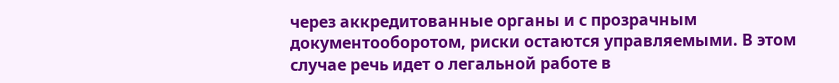через аккредитованные органы и с прозрачным документооборотом, риски остаются управляемыми. В этом случае речь идет о легальной работе в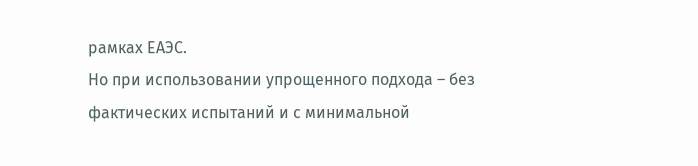рамках ЕАЭС.
Но при использовании упрощенного подхода – без фактических испытаний и с минимальной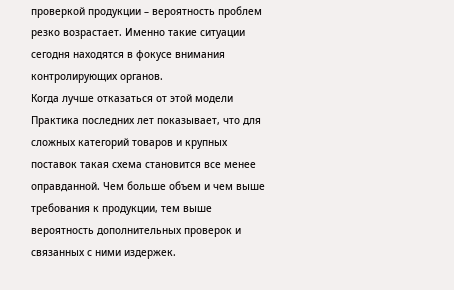проверкой продукции – вероятность проблем резко возрастает. Именно такие ситуации сегодня находятся в фокусе внимания контролирующих органов.
Когда лучше отказаться от этой модели
Практика последних лет показывает, что для сложных категорий товаров и крупных поставок такая схема становится все менее оправданной. Чем больше объем и чем выше требования к продукции, тем выше вероятность дополнительных проверок и связанных с ними издержек.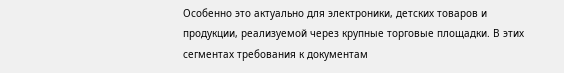Особенно это актуально для электроники, детских товаров и продукции, реализуемой через крупные торговые площадки. В этих сегментах требования к документам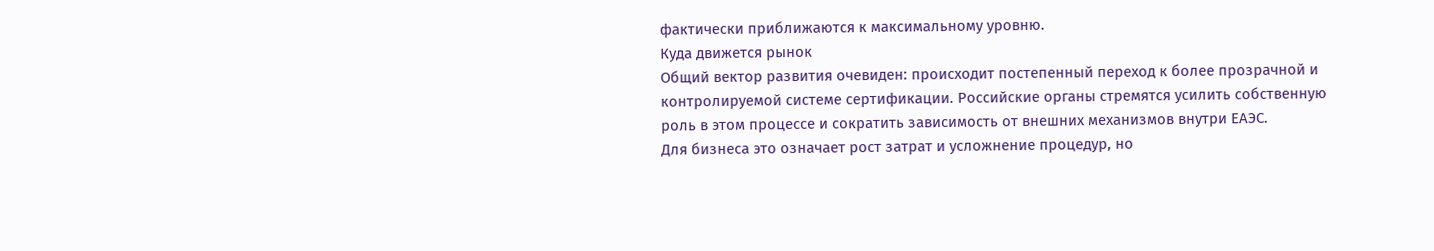фактически приближаются к максимальному уровню.
Куда движется рынок
Общий вектор развития очевиден: происходит постепенный переход к более прозрачной и контролируемой системе сертификации. Российские органы стремятся усилить собственную роль в этом процессе и сократить зависимость от внешних механизмов внутри ЕАЭС.
Для бизнеса это означает рост затрат и усложнение процедур, но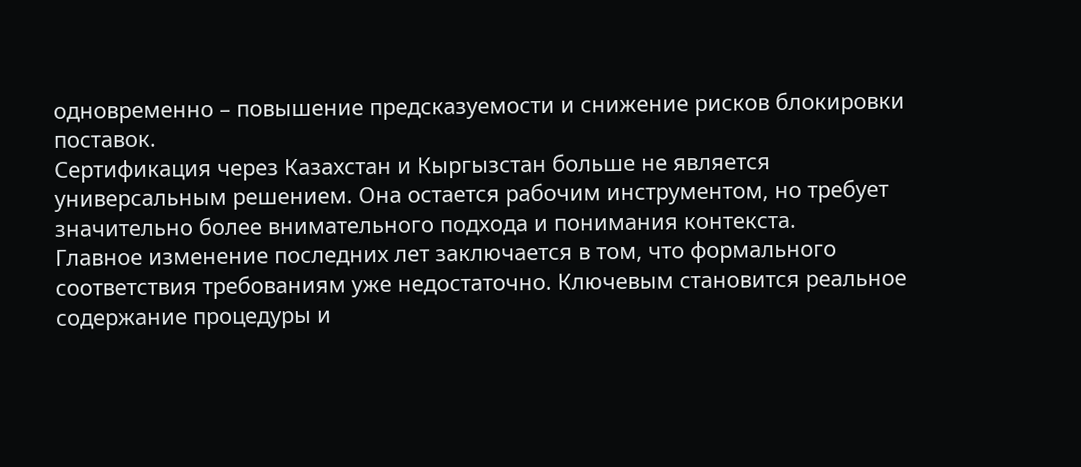одновременно – повышение предсказуемости и снижение рисков блокировки поставок.
Сертификация через Казахстан и Кыргызстан больше не является универсальным решением. Она остается рабочим инструментом, но требует значительно более внимательного подхода и понимания контекста.
Главное изменение последних лет заключается в том, что формального соответствия требованиям уже недостаточно. Ключевым становится реальное содержание процедуры и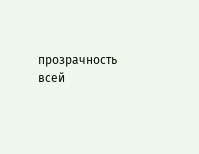прозрачность всей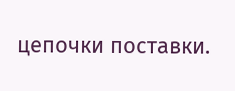цепочки поставки.